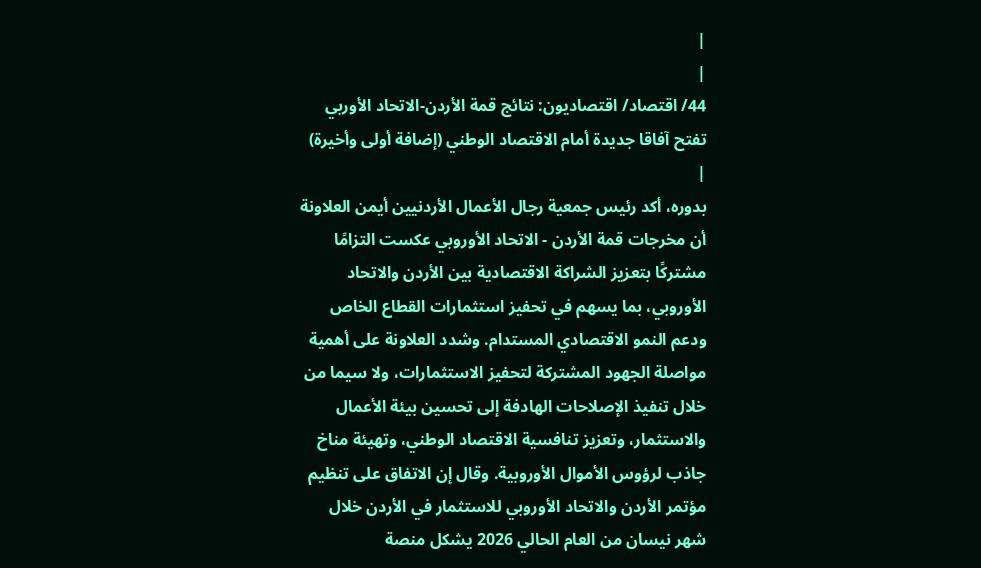|
|
44/ اقتصاد/ اقتصاديون: نتائج قمة الأردن-الاتحاد الأوربي تفتح آفاقا جديدة أمام الاقتصاد الوطني (إضافة أولى وأخيرة)
|
بدوره، أكد رئيس جمعية رجال الأعمال الأردنيين أيمن العلاونة أن مخرجات قمة الأردن - الاتحاد الأوروبي عكست التزامًا مشتركًا بتعزيز الشراكة الاقتصادية بين الأردن والاتحاد الأوروبي، بما يسهم في تحفيز استثمارات القطاع الخاص ودعم النمو الاقتصادي المستدام. وشدد العلاونة على أهمية مواصلة الجهود المشتركة لتحفيز الاستثمارات، ولا سيما من خلال تنفيذ الإصلاحات الهادفة إلى تحسين بيئة الأعمال والاستثمار، وتعزيز تنافسية الاقتصاد الوطني، وتهيئة مناخ جاذب لرؤوس الأموال الأوروبية. وقال إن الاتفاق على تنظيم مؤتمر الأردن والاتحاد الأوروبي للاستثمار في الأردن خلال شهر نيسان من العام الحالي 2026 يشكل منصة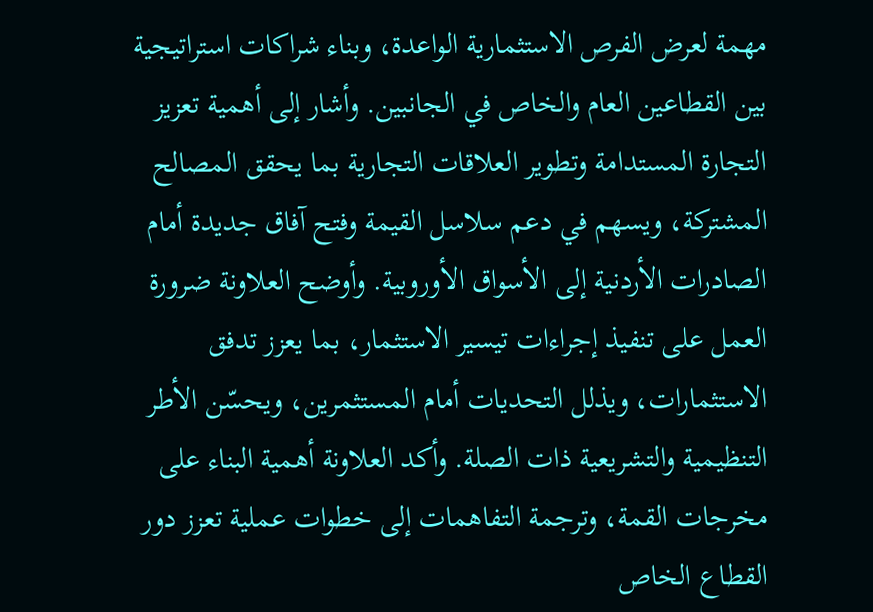مهمة لعرض الفرص الاستثمارية الواعدة، وبناء شراكات استراتيجية بين القطاعين العام والخاص في الجانبين. وأشار إلى أهمية تعزيز التجارة المستدامة وتطوير العلاقات التجارية بما يحقق المصالح المشتركة، ويسهم في دعم سلاسل القيمة وفتح آفاق جديدة أمام الصادرات الأردنية إلى الأسواق الأوروبية. وأوضح العلاونة ضرورة العمل على تنفيذ إجراءات تيسير الاستثمار، بما يعزز تدفق الاستثمارات، ويذلل التحديات أمام المستثمرين، ويحسّن الأطر التنظيمية والتشريعية ذات الصلة. وأكد العلاونة أهمية البناء على مخرجات القمة، وترجمة التفاهمات إلى خطوات عملية تعزز دور القطاع الخاص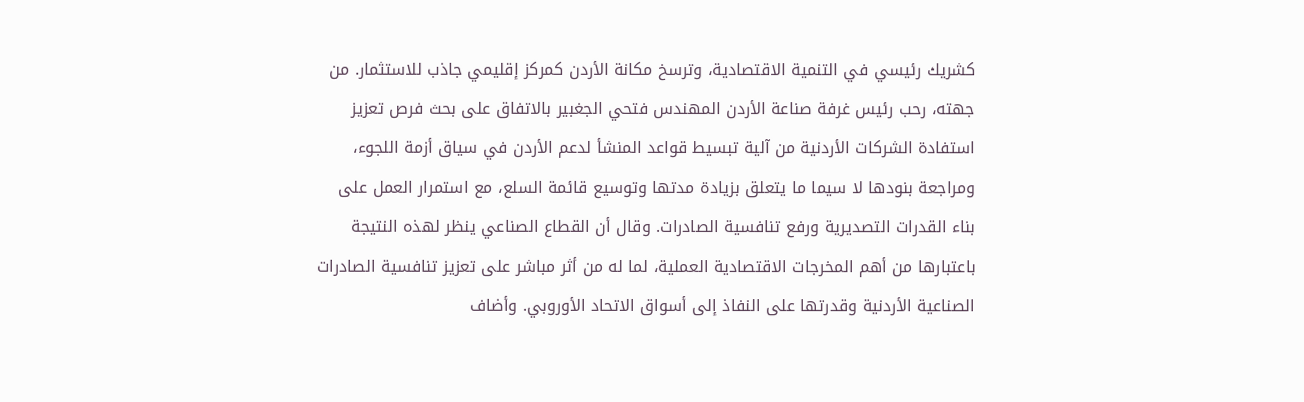كشريك رئيسي في التنمية الاقتصادية، وترسخ مكانة الأردن كمركز إقليمي جاذب للاستثمار. من جهته، رحب رئيس غرفة صناعة الأردن المهندس فتحي الجغبير بالاتفاق على بحث فرص تعزيز استفادة الشركات الأردنية من آلية تبسيط قواعد المنشأ لدعم الأردن في سياق أزمة اللجوء، ومراجعة بنودها لا سيما ما يتعلق بزيادة مدتها وتوسيع قائمة السلع، مع استمرار العمل على بناء القدرات التصديرية ورفع تنافسية الصادرات. وقال أن القطاع الصناعي ينظر لهذه النتيجة باعتبارها من أهم المخرجات الاقتصادية العملية، لما له من أثر مباشر على تعزيز تنافسية الصادرات الصناعية الأردنية وقدرتها على النفاذ إلى أسواق الاتحاد الأوروبي. وأضاف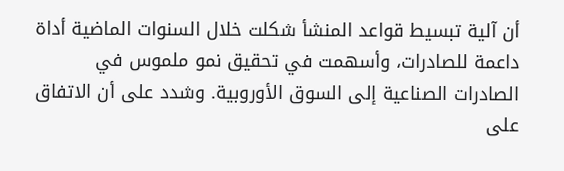أن آلية تبسيط قواعد المنشأ شكلت خلال السنوات الماضية أداة داعمة للصادرات، وأسهمت في تحقيق نمو ملموس في الصادرات الصناعية إلى السوق الأوروبية. وشدد على أن الاتفاق على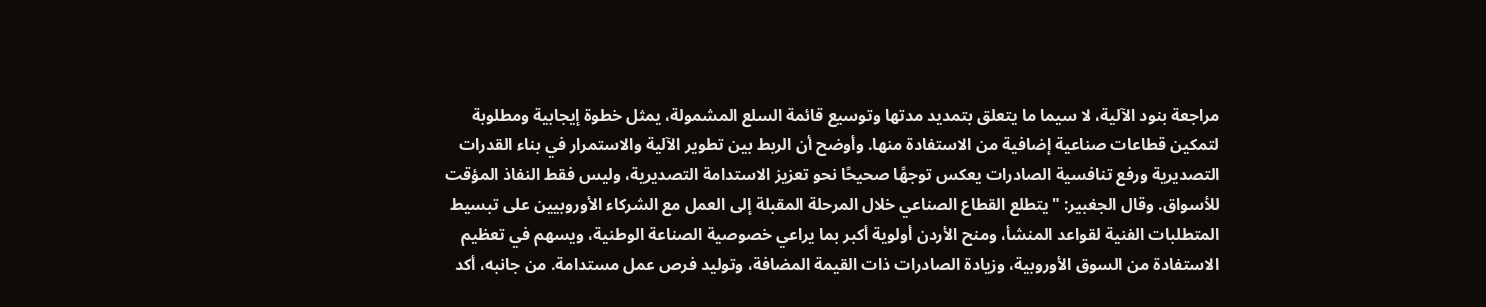مراجعة بنود الآلية، لا سيما ما يتعلق بتمديد مدتها وتوسيع قائمة السلع المشمولة، يمثل خطوة إيجابية ومطلوبة لتمكين قطاعات صناعية إضافية من الاستفادة منها. وأوضح أن الربط بين تطوير الآلية والاستمرار في بناء القدرات التصديرية ورفع تنافسية الصادرات يعكس توجهًا صحيحًا نحو تعزيز الاستدامة التصديرية، وليس فقط النفاذ المؤقت للأسواق. وقال الجغبير: "يتطلع القطاع الصناعي خلال المرحلة المقبلة إلى العمل مع الشركاء الأوروبيين على تبسيط المتطلبات الفنية لقواعد المنشأ، ومنح الأردن أولوية أكبر بما يراعي خصوصية الصناعة الوطنية، ويسهم في تعظيم الاستفادة من السوق الأوروبية، وزيادة الصادرات ذات القيمة المضافة، وتوليد فرص عمل مستدامة. من جانبه، أكد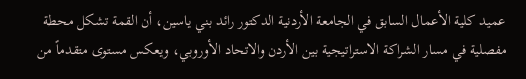عميد كلية الأعمال السابق في الجامعة الأردنية الدكتور رائد بني ياسين، أن القمة تشكل محطة مفصلية في مسار الشراكة الاستراتيجية بين الأردن والاتحاد الأوروبي، ويعكس مستوى متقدماً من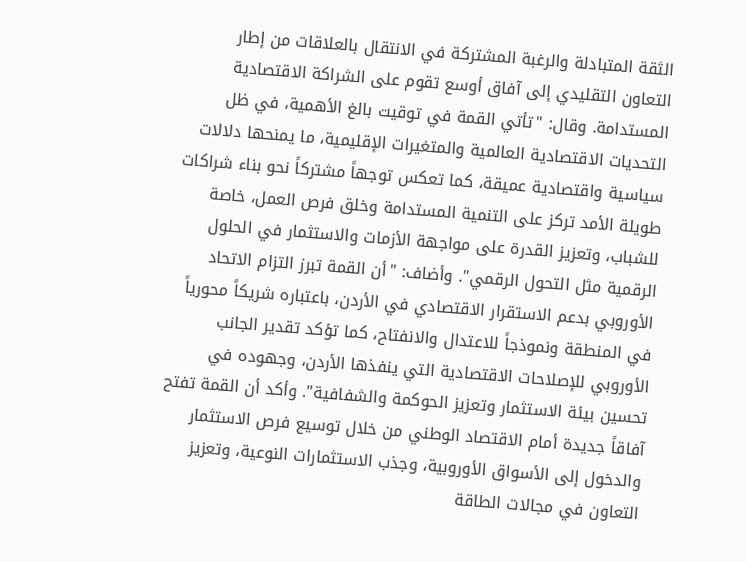الثقة المتبادلة والرغبة المشتركة في الانتقال بالعلاقات من إطار التعاون التقليدي إلى آفاق أوسع تقوم على الشراكة الاقتصادية المستدامة. وقال: "تأتي القمة في توقيت بالغ الأهمية، في ظل التحديات الاقتصادية العالمية والمتغيرات الإقليمية، ما يمنحها دلالات سياسية واقتصادية عميقة، كما تعكس توجهاً مشتركاً نحو بناء شراكات طويلة الأمد تركز على التنمية المستدامة وخلق فرص العمل، خاصة للشباب، وتعزيز القدرة على مواجهة الأزمات والاستثمار في الحلول الرقمية مثل التحول الرقمي". وأضاف: "أن القمة تبرز التزام الاتحاد الأوروبي بدعم الاستقرار الاقتصادي في الأردن، باعتباره شريكاً محورياً في المنطقة ونموذجاً للاعتدال والانفتاح، كما تؤكد تقدير الجانب الأوروبي للإصلاحات الاقتصادية التي ينفذها الأردن، وجهوده في تحسين بيئة الاستثمار وتعزيز الحوكمة والشفافية". وأكد أن القمة تفتح آفاقاً جديدة أمام الاقتصاد الوطني من خلال توسيع فرص الاستثمار والدخول إلى الأسواق الأوروبية، وجذب الاستثمارات النوعية، وتعزيز التعاون في مجالات الطاقة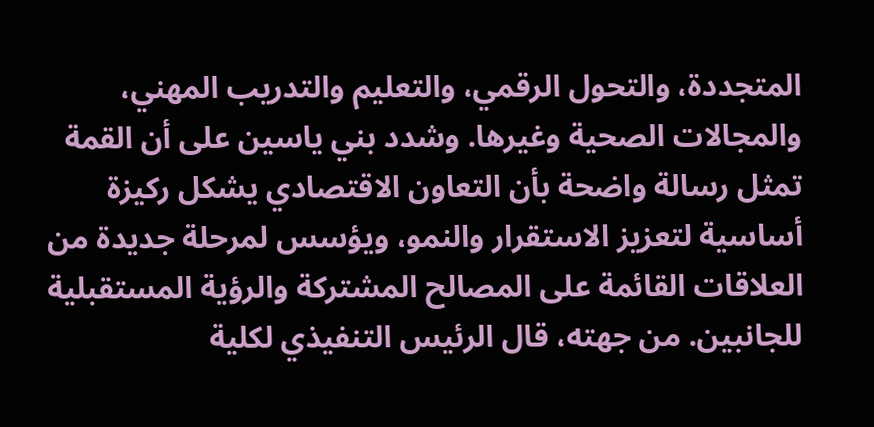المتجددة، والتحول الرقمي، والتعليم والتدريب المهني، والمجالات الصحية وغيرها. وشدد بني ياسين على أن القمة تمثل رسالة واضحة بأن التعاون الاقتصادي يشكل ركيزة أساسية لتعزيز الاستقرار والنمو، ويؤسس لمرحلة جديدة من العلاقات القائمة على المصالح المشتركة والرؤية المستقبلية للجانبين. من جهته، قال الرئيس التنفيذي لكلية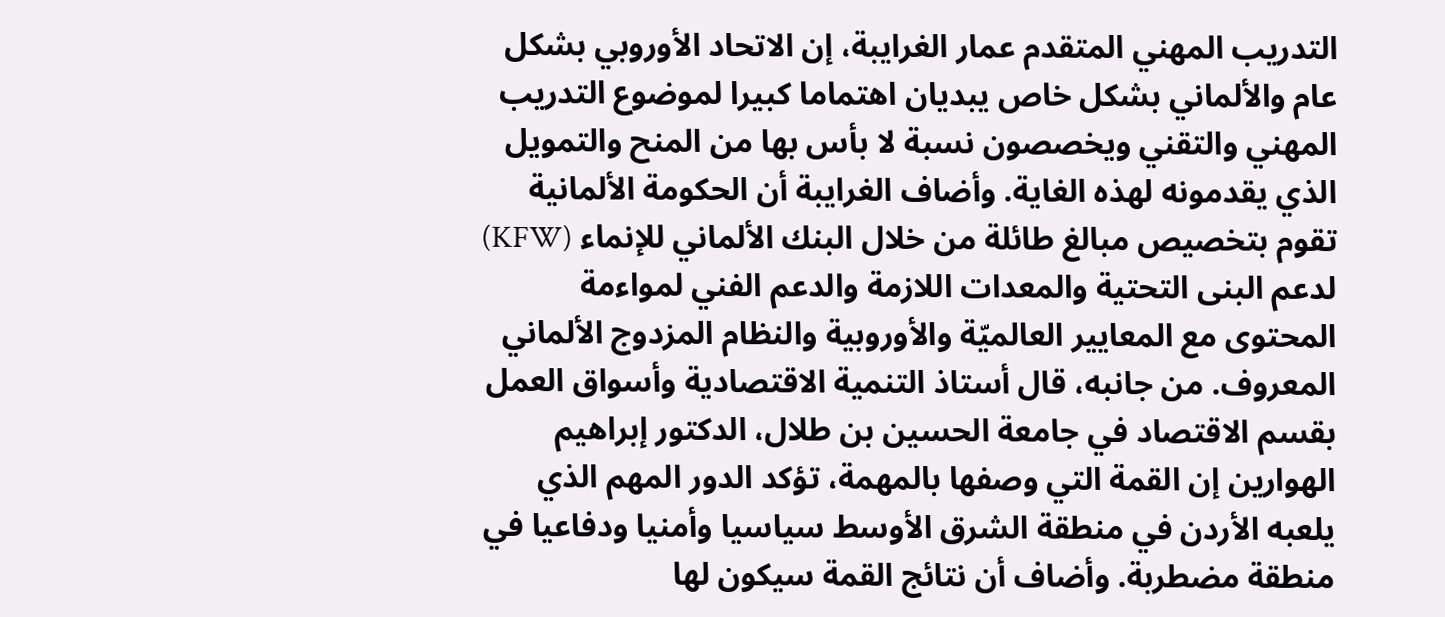التدريب المهني المتقدم عمار الغرايبة، إن الاتحاد الأوروبي بشكل عام والألماني بشكل خاص يبديان اهتماما كبيرا لموضوع التدريب المهني والتقني ويخصصون نسبة لا بأس بها من المنح والتمويل الذي يقدمونه لهذه الغاية. وأضاف الغرايبة أن الحكومة الألمانية تقوم بتخصيص مبالغ طائلة من خلال البنك الألماني للإنماء (KFW) لدعم البنى التحتية والمعدات اللازمة والدعم الفني لمواءمة المحتوى مع المعايير العالميّة والأوروبية والنظام المزدوج الألماني المعروف. من جانبه، قال أستاذ التنمية الاقتصادية وأسواق العمل بقسم الاقتصاد في جامعة الحسين بن طلال، الدكتور إبراهيم الهوارين إن القمة التي وصفها بالمهمة، تؤكد الدور المهم الذي يلعبه الأردن في منطقة الشرق الأوسط سياسيا وأمنيا ودفاعيا في منطقة مضطربة. وأضاف أن نتائج القمة سيكون لها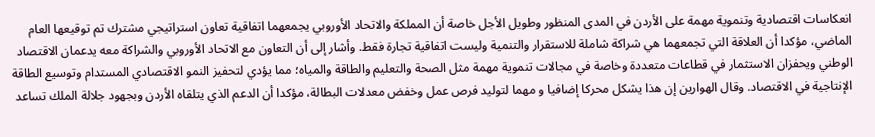انعكاسات اقتصادية وتنموية مهمة على الأردن في المدى المنظور وطويل الأجل خاصة أن المملكة والاتحاد الأوروبي يجمعهما اتفاقية تعاون استراتيجي مشترك تم توقيعها العام الماضي، مؤكدا أن العلاقة التي تجمعهما هي شراكة شاملة للاستقرار والتنمية وليست اتفاقية تجارة فقط. وأشار إلى أن التعاون مع الاتحاد الأوروبي والشراكة معه يدعمان الاقتصاد الوطني ويحفزان الاستثمار في قطاعات متعددة وخاصة في مجالات تنموية مهمة مثل الصحة والتعليم والطاقة والمياه؛ مما يؤدي لتحفيز النمو الاقتصادي المستدام وتوسيع الطاقة الإنتاجية في الاقتصاد. وقال الهوارين إن هذا يشكل محركا إضافيا و مهما لتوليد فرص عمل وخفض معدلات البطالة، مؤكدا أن الدعم الذي يتلقاه الأردن وبجهود جلالة الملك تساعد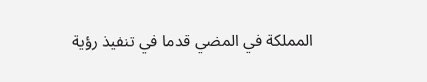المملكة في المضي قدما في تنفيذ رؤية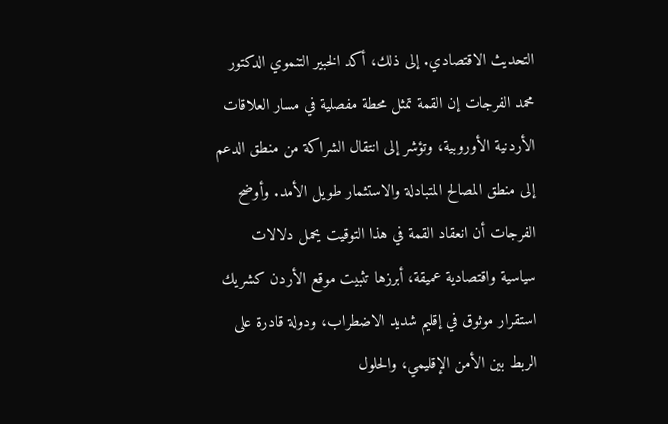التحديث الاقتصادي. إلى ذلك، أكد الخبير التنموي الدكتور محمد الفرجات إن القمة تمثل محطة مفصلية في مسار العلاقات الأردنية الأوروبية، وتؤشر إلى انتقال الشراكة من منطق الدعم إلى منطق المصالح المتبادلة والاستثمار طويل الأمد. وأوضح الفرجات أن انعقاد القمة في هذا التوقيت يحمل دلالات سياسية واقتصادية عميقة، أبرزها تثبيت موقع الأردن كشريك استقرار موثوق في إقليم شديد الاضطراب، ودولة قادرة على الربط بين الأمن الإقليمي، والحلول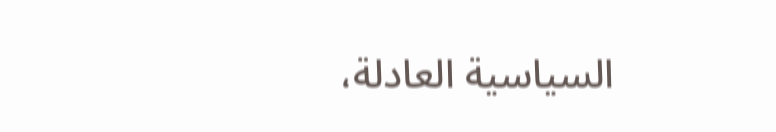السياسية العادلة،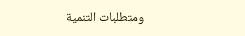ومتطلبات التنمية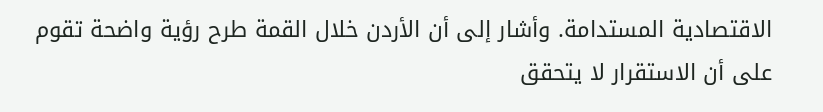الاقتصادية المستدامة. وأشار إلى أن الأردن خلال القمة طرح رؤية واضحة تقوم على أن الاستقرار لا يتحقق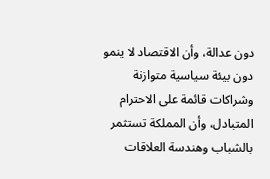دون عدالة، وأن الاقتصاد لا ينمو دون بيئة سياسية متوازنة وشراكات قائمة على الاحترام المتبادل، وأن المملكة تستثمر بالشباب وهندسة العلاقات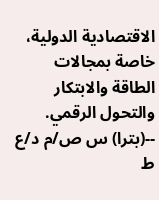الاقتصادية الدولية، خاصة بمجالات الطاقة والابتكار والتحول الرقمي. --(بترا) س ص/م د/ع ط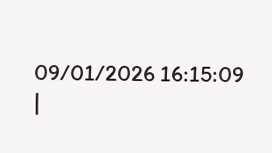09/01/2026 16:15:09
|